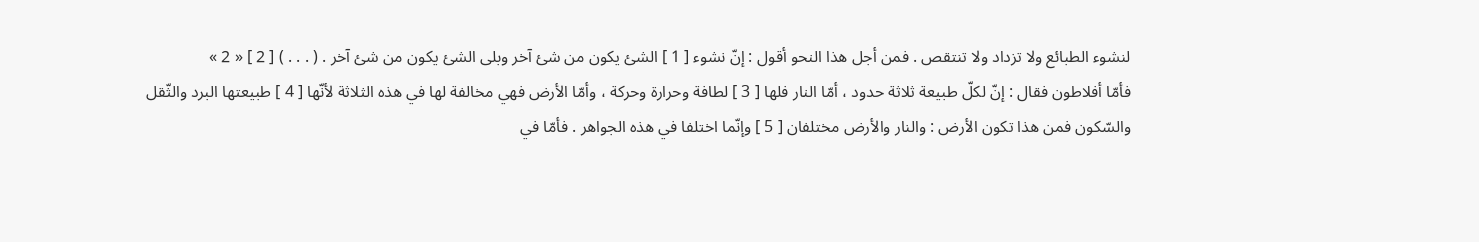لنشوء الطبائع ولا تزداد ولا تنتقص . فمن أجل هذا النحو أقول : إنّ نشوء [ 1 ] الشئ يكون من شئ آخر وبلى الشئ يكون من شئ آخر . ( . . . ) [ 2 ] « 2 »
فأمّا أفلاطون فقال : إنّ لكلّ طبيعة ثلاثة حدود ، أمّا النار فلها [ 3 ] لطافة وحرارة وحركة ، وأمّا الأرض فهي مخالفة لها في هذه الثلاثة لأنّها [ 4 ] طبيعتها البرد والثّقل والسّكون فمن هذا تكون الأرض : والنار والأرض مختلفان [ 5 ] وإنّما اختلفا في هذه الجواهر . فأمّا في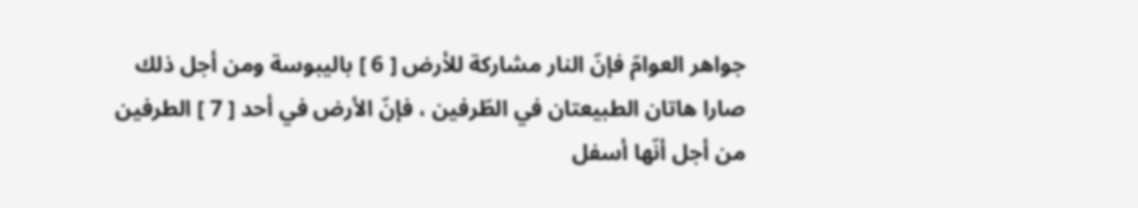جواهر العوامّ فإنّ النار مشاركة للأرض [ 6 ] باليبوسة ومن أجل ذلك صارا هاتان الطبيعتان في الطّرفين ، فإنّ الأرض في أحد [ 7 ] الطرفين من أجل أنّها أسفل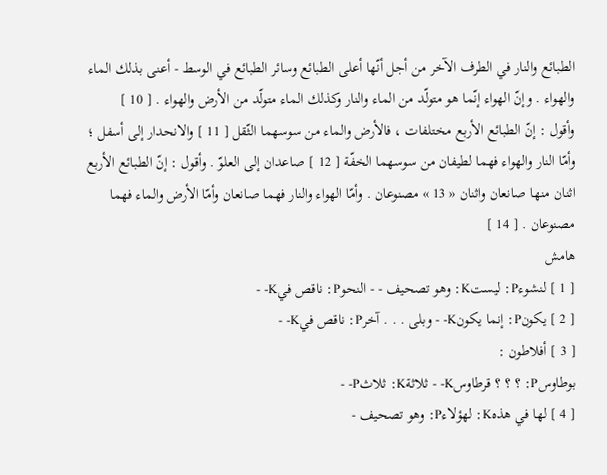الطبائع والنار في الطرف الآخر من أجل أنّها أعلى الطبائع وسائر الطبائع في الوسط - أعنى بذلك الماء والهواء . وإنّ الهواء إنّما هو متولّد من الماء والنار وكذلك الماء متولّد من الأرض والهواء . [ 10 ]
وأقول : إنّ الطبائع الأربع مختلفات ، فالأرض والماء من سوسهما الثّقل [ 11 ] والانحدار إلى أسفل ؛ وأمّا النار والهواء فهما لطيفان من سوسهما الخفّة [ 12 ] صاعدان إلى العلوّ . وأقول : إنّ الطبائع الأربع اثنان منها صانعان واثنان « 13 » مصنوعان . وأمّا الهواء والنار فهما صانعان وأمّا الأرض والماء فهما مصنوعان . [ 14 ]
هامش
[ 1 ] لنشوءP: ليستK: وهو تصحيف - - النحوP: ناقص فيK- -
[ 2 ] يكونP: إنما يكونK- - وبلى . . . آخرP: ناقص فيK- -
[ 3 ] أفلاطون :
بوطاوسP: ؟ ؟ ؟ قرطاوسK- - ثلاثةK: ثلاثP- -
[ 4 ] لها في هذهK: لهؤلاءP: وهو تصحيف -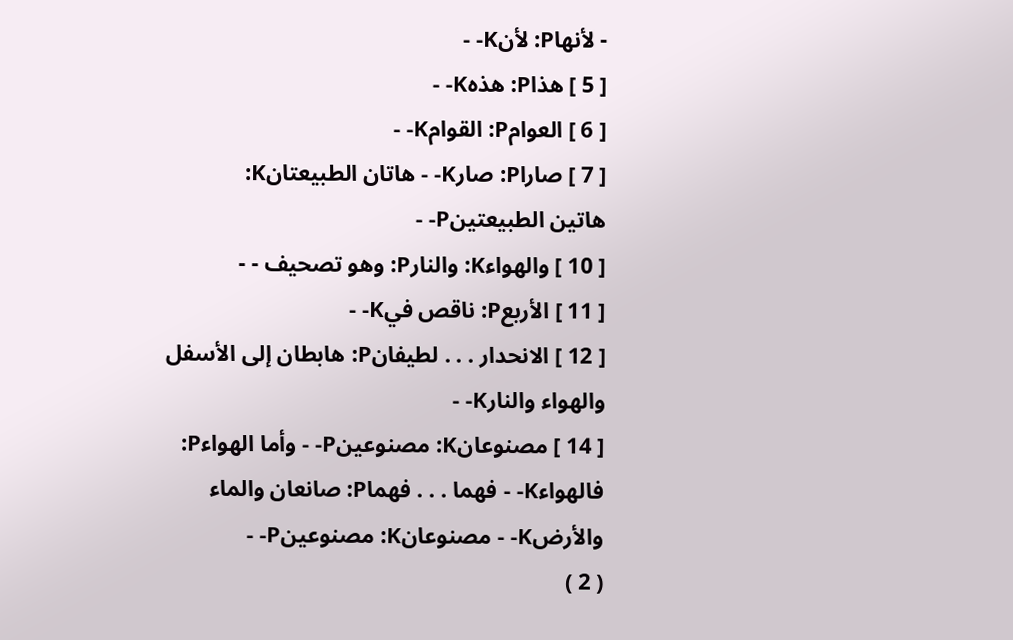- لأنهاP: لأنK- -
[ 5 ] هذاP: هذهK- -
[ 6 ] العوامP: القوامK- -
[ 7 ] صاراP: صارK- - هاتان الطبيعتانK:
هاتين الطبيعتينP- -
[ 10 ] والهواءK: والنارP: وهو تصحيف - -
[ 11 ] الأربعP: ناقص فيK- -
[ 12 ] الانحدار . . . لطيفانP: هابطان إلى الأسفل والهواء والنارK- -
[ 14 ] مصنوعانK: مصنوعينP- - وأما الهواءP: فالهواءK- - فهما . . . فهماP: صانعان والماء والأرضK- - مصنوعانK: مصنوعينP- -
( 2 )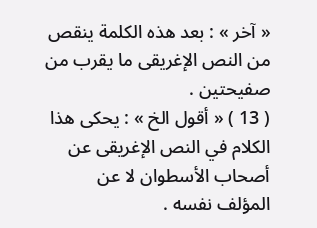« آخر » : بعد هذه الكلمة ينقص من النص الإغريقى ما يقرب من صفيحتين .
( 13 ) « أقول الخ » : يحكى هذا الكلام في النص الإغريقى عن أصحاب الأسطوان لا عن المؤلف نفسه .